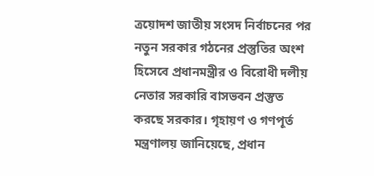ত্রয়োদশ জাতীয় সংসদ নির্বাচনের পর নতুন সরকার গঠনের প্রস্তুতির অংশ হিসেবে প্রধানমন্ত্রীর ও বিরোধী দলীয় নেতার সরকারি বাসভবন প্রস্তুত করছে সরকার। গৃহায়ণ ও গণপূর্ত মন্ত্রণালয় জানিয়েছে, প্রধান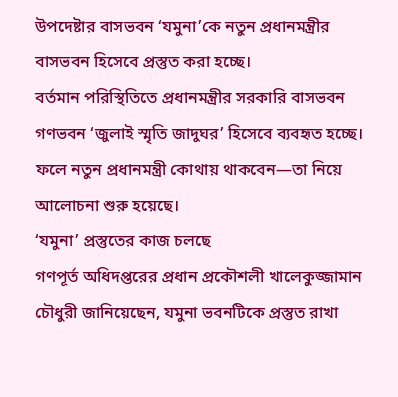উপদেষ্টার বাসভবন ‘যমুনা’কে নতুন প্রধানমন্ত্রীর বাসভবন হিসেবে প্রস্তুত করা হচ্ছে।
বর্তমান পরিস্থিতিতে প্রধানমন্ত্রীর সরকারি বাসভবন গণভবন ‘জুলাই স্মৃতি জাদুঘর’ হিসেবে ব্যবহৃত হচ্ছে। ফলে নতুন প্রধানমন্ত্রী কোথায় থাকবেন—তা নিয়ে আলোচনা শুরু হয়েছে।
‘যমুনা’ প্রস্তুতের কাজ চলছে
গণপূর্ত অধিদপ্তরের প্রধান প্রকৌশলী খালেকুজ্জামান চৌধুরী জানিয়েছেন, যমুনা ভবনটিকে প্রস্তুত রাখা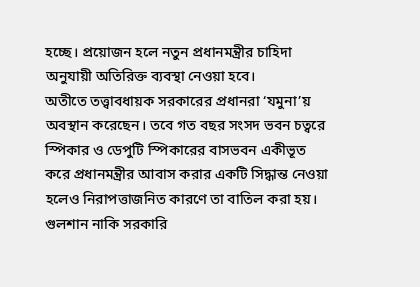হচ্ছে। প্রয়োজন হলে নতুন প্রধানমন্ত্রীর চাহিদা অনুযায়ী অতিরিক্ত ব্যবস্থা নেওয়া হবে।
অতীতে তত্ত্বাবধায়ক সরকারের প্রধানরা ‘যমুনা’য় অবস্থান করেছেন। তবে গত বছর সংসদ ভবন চত্বরে স্পিকার ও ডেপুটি স্পিকারের বাসভবন একীভূত করে প্রধানমন্ত্রীর আবাস করার একটি সিদ্ধান্ত নেওয়া হলেও নিরাপত্তাজনিত কারণে তা বাতিল করা হয়।
গুলশান নাকি সরকারি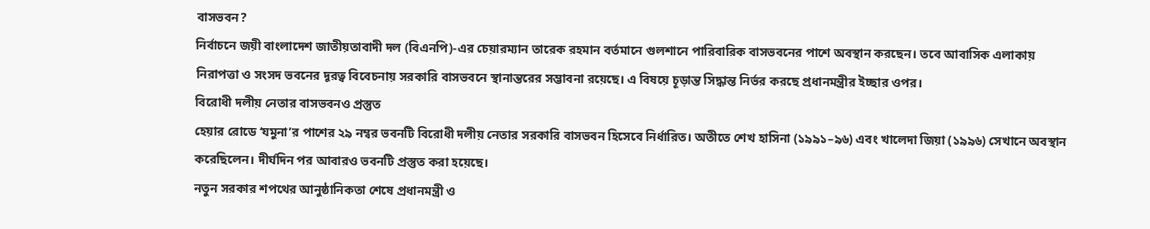বাসভবন?
নির্বাচনে জয়ী বাংলাদেশ জাতীয়তাবাদী দল (বিএনপি)-এর চেয়ারম্যান তারেক রহমান বর্তমানে গুলশানে পারিবারিক বাসভবনের পাশে অবস্থান করছেন। তবে আবাসিক এলাকায় নিরাপত্তা ও সংসদ ভবনের দূরত্ব বিবেচনায় সরকারি বাসভবনে স্থানান্তরের সম্ভাবনা রয়েছে। এ বিষয়ে চূড়ান্ত সিদ্ধান্ত নির্ভর করছে প্রধানমন্ত্রীর ইচ্ছার ওপর।
বিরোধী দলীয় নেতার বাসভবনও প্রস্তুত
হেয়ার রোডে ‘যমুনা’র পাশের ২৯ নম্বর ভবনটি বিরোধী দলীয় নেতার সরকারি বাসভবন হিসেবে নির্ধারিত। অতীতে শেখ হাসিনা (১৯৯১–৯৬) এবং খালেদা জিয়া (১৯৯৬) সেখানে অবস্থান করেছিলেন। দীর্ঘদিন পর আবারও ভবনটি প্রস্তুত করা হয়েছে।
নতুন সরকার শপথের আনুষ্ঠানিকতা শেষে প্রধানমন্ত্রী ও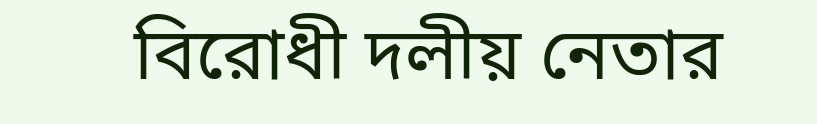বিরোধী দলীয় নেতার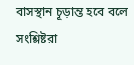বাসস্থান চূড়ান্ত হবে বলে সংশ্লিষ্টরা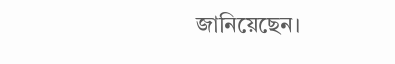জানিয়েছেন।